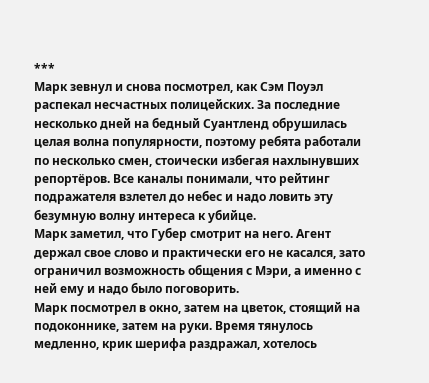***
Марк зевнул и снова посмотрел, как Сэм Поуэл распекал несчастных полицейских. За последние несколько дней на бедный Суантленд обрушилась целая волна популярности, поэтому ребята работали по несколько смен, стоически избегая нахлынувших репортёров. Все каналы понимали, что рейтинг подражателя взлетел до небес и надо ловить эту безумную волну интереса к убийце.
Марк заметил, что Губер смотрит на него. Агент держал свое слово и практически его не касался, зато ограничил возможность общения с Мэри, а именно с ней ему и надо было поговорить.
Марк посмотрел в окно, затем на цветок, стоящий на подоконнике, затем на руки. Время тянулось медленно, крик шерифа раздражал, хотелось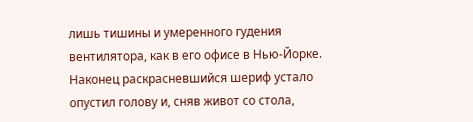лишь тишины и умеренного гудения вентилятора, как в его офисе в Нью-Йорке. Наконец раскрасневшийся шериф устало опустил голову и, сняв живот со стола,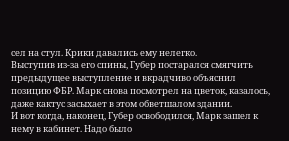сел на стул. Крики давались ему нелегко.
Выступив из-за его спины, Губер постарался смягчить предыдущее выступление и вкрадчиво объяснил позицию ФБР. Марк снова посмотрел на цветок, казалось, даже кактус засыхает в этом обветшалом здании.
И вот когда, наконец, Губер освободился, Марк зашел к нему в кабинет. Надо было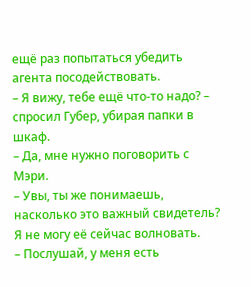ещё раз попытаться убедить агента посодействовать.
– Я вижу, тебе ещё что-то надо? – спросил Губер, убирая папки в шкаф.
– Да, мне нужно поговорить с Мэри.
– Увы, ты же понимаешь, насколько это важный свидетель? Я не могу её сейчас волновать.
– Послушай, у меня есть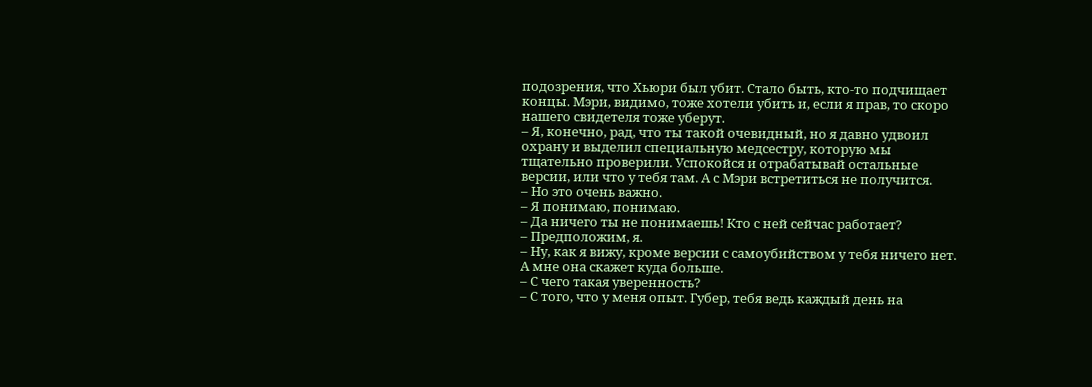подозрения, что Хьюри был убит. Стало быть, кто-то подчищает концы. Мэри, видимо, тоже хотели убить и, если я прав, то скоро нашего свидетеля тоже уберут.
– Я, конечно, рад, что ты такой очевидный, но я давно удвоил охрану и выделил специальную медсестру, которую мы тщательно проверили. Успокойся и отрабатывай остальные версии, или что у тебя там. А с Мэри встретиться не получится.
– Но это очень важно.
– Я понимаю, понимаю.
– Да ничего ты не понимаешь! Кто с ней сейчас работает?
– Предположим, я.
– Ну, как я вижу, кроме версии с самоубийством у тебя ничего нет. А мне она скажет куда больше.
– С чего такая уверенность?
– С того, что у меня опыт. Губер, тебя ведь каждый день на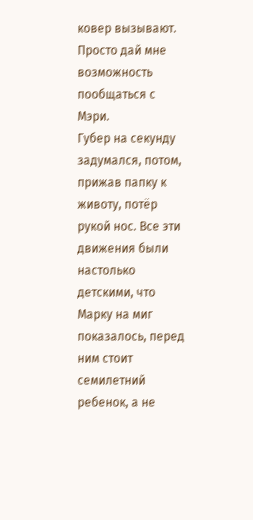ковер вызывают. Просто дай мне возможность пообщаться с Мэри.
Губер на секунду задумался, потом, прижав папку к животу, потёр рукой нос. Все эти движения были настолько детскими, что Марку на миг показалось, перед ним стоит семилетний ребенок, а не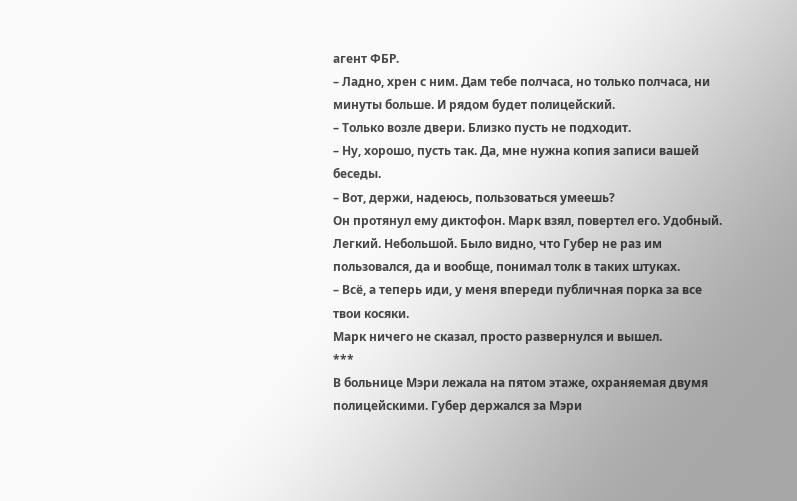агент ФБР.
– Ладно, хрен с ним. Дам тебе полчаса, но только полчаса, ни минуты больше. И рядом будет полицейский.
– Только возле двери. Близко пусть не подходит.
– Ну, хорошо, пусть так. Да, мне нужна копия записи вашей беседы.
– Вот, держи, надеюсь, пользоваться умеешь?
Он протянул ему диктофон. Марк взял, повертел его. Удобный. Легкий. Небольшой. Было видно, что Губер не раз им пользовался, да и вообще, понимал толк в таких штуках.
– Всё, а теперь иди, у меня впереди публичная порка за все твои косяки.
Марк ничего не сказал, просто развернулся и вышел.
***
В больнице Мэри лежала на пятом этаже, охраняемая двумя полицейскими. Губер держался за Мэри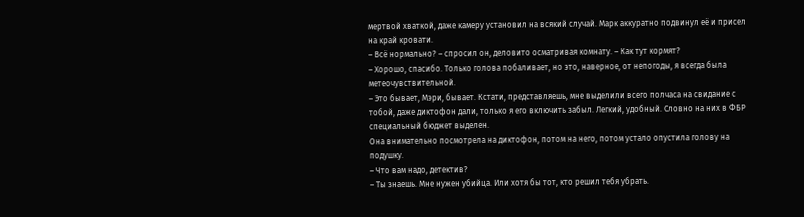мертвой хваткой, даже камеру установил на всякий случай. Марк аккуратно подвинул её и присел на край кровати.
– Всё нормально? – спросил он, деловито осматривая комнату. – Как тут кормят?
– Хорошо, спасибо. Только голова побаливает, но это, наверное, от непогоды, я всегда была метеочувствительной.
– Это бывает, Мэри, бывает. Кстати, представляешь, мне выделили всего полчаса на свидание с тобой, даже диктофон дали, только я его включить забыл. Легкий, удобный. Словно на них в ФБР специальный бюджет выделен.
Она внимательно посмотрела на диктофон, потом на него, потом устало опустила голову на подушку.
– Что вам надо, детектив?
– Ты знаешь. Мне нужен убийца. Или хотя бы тот, кто решил тебя убрать.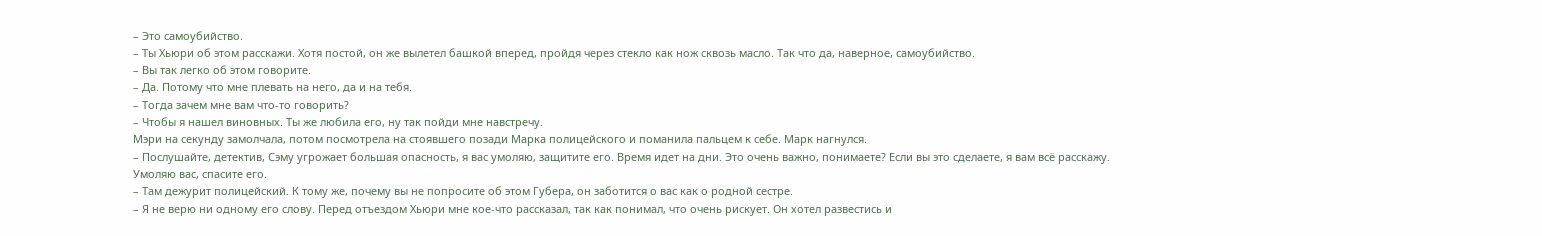– Это самоубийство.
– Ты Хьюри об этом расскажи. Хотя постой, он же вылетел башкой вперед, пройдя через стекло как нож сквозь масло. Так что да, наверное, самоубийство.
– Вы так легко об этом говорите.
– Да. Потому что мне плевать на него, да и на тебя.
– Тогда зачем мне вам что-то говорить?
– Чтобы я нашел виновных. Ты же любила его, ну так пойди мне навстречу.
Мэри на секунду замолчала, потом посмотрела на стоявшего позади Марка полицейского и поманила пальцем к себе. Марк нагнулся.
– Послушайте, детектив, Сэму угрожает большая опасность, я вас умоляю, защитите его. Время идет на дни. Это очень важно, понимаете? Если вы это сделаете, я вам всё расскажу. Умоляю вас, спасите его.
– Там дежурит полицейский. К тому же, почему вы не попросите об этом Губера, он заботится о вас как о родной сестре.
– Я не верю ни одному его слову. Перед отъездом Хьюри мне кое-что рассказал, так как понимал, что очень рискует. Он хотел развестись и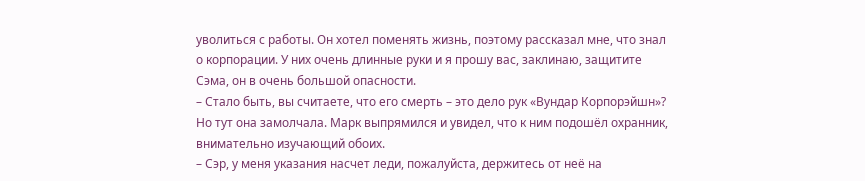уволиться с работы. Он хотел поменять жизнь, поэтому рассказал мне, что знал о корпорации. У них очень длинные руки и я прошу вас, заклинаю, защитите Сэма, он в очень большой опасности.
– Стало быть, вы считаете, что его смерть – это дело рук «Вундар Корпорэйшн»?
Но тут она замолчала. Марк выпрямился и увидел, что к ним подошёл охранник, внимательно изучающий обоих.
– Сэр, у меня указания насчет леди, пожалуйста, держитесь от неё на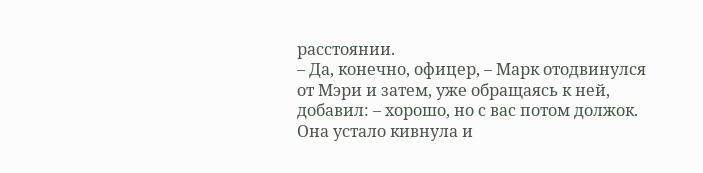расстоянии.
– Да, конечно, офицер, – Марк отодвинулся от Мэри и затем, уже обращаясь к ней, добавил: – хорошо, но с вас потом должок.
Она устало кивнула и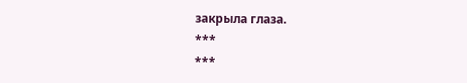закрыла глаза.
***
***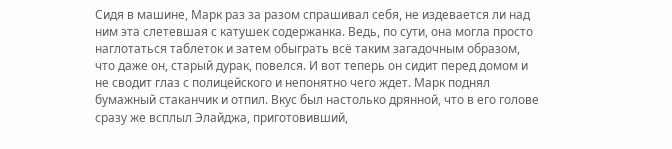Сидя в машине, Марк раз за разом спрашивал себя, не издевается ли над ним эта слетевшая с катушек содержанка. Ведь, по сути, она могла просто наглотаться таблеток и затем обыграть всё таким загадочным образом, что даже он, старый дурак, повелся. И вот теперь он сидит перед домом и не сводит глаз с полицейского и непонятно чего ждет. Марк поднял бумажный стаканчик и отпил. Вкус был настолько дрянной, что в его голове сразу же всплыл Элайджа, приготовивший,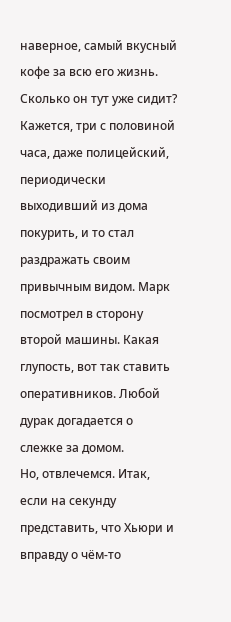наверное, самый вкусный кофе за всю его жизнь.
Сколько он тут уже сидит? Кажется, три с половиной часа, даже полицейский, периодически выходивший из дома покурить, и то стал раздражать своим привычным видом. Марк посмотрел в сторону второй машины. Какая глупость, вот так ставить оперативников. Любой дурак догадается о слежке за домом.
Но, отвлечемся. Итак, если на секунду представить, что Хьюри и вправду о чём-то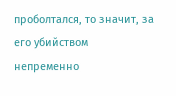проболтался, то значит, за его убийством непременно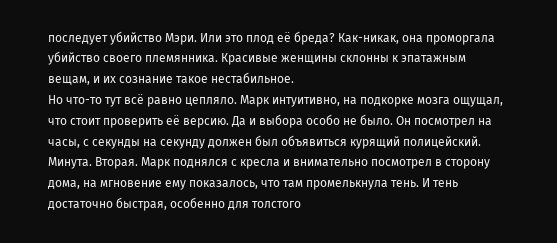последует убийство Мэри. Или это плод её бреда? Как-никак, она проморгала убийство своего племянника. Красивые женщины склонны к эпатажным вещам, и их сознание такое нестабильное.
Но что-то тут всё равно цепляло. Марк интуитивно, на подкорке мозга ощущал, что стоит проверить её версию. Да и выбора особо не было. Он посмотрел на часы, с секунды на секунду должен был объявиться курящий полицейский.
Минута. Вторая. Марк поднялся с кресла и внимательно посмотрел в сторону дома, на мгновение ему показалось, что там промелькнула тень. И тень достаточно быстрая, особенно для толстого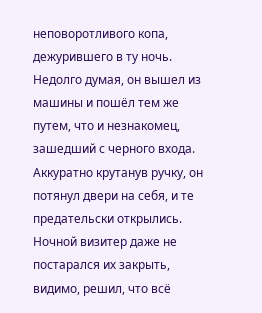неповоротливого копа, дежурившего в ту ночь. Недолго думая, он вышел из машины и пошёл тем же путем, что и незнакомец, зашедший с черного входа.
Аккуратно крутанув ручку, он потянул двери на себя, и те предательски открылись. Ночной визитер даже не постарался их закрыть, видимо, решил, что всё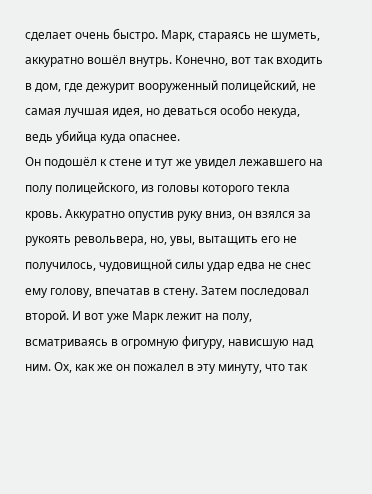сделает очень быстро. Марк, стараясь не шуметь, аккуратно вошёл внутрь. Конечно, вот так входить в дом, где дежурит вооруженный полицейский, не самая лучшая идея, но деваться особо некуда, ведь убийца куда опаснее.
Он подошёл к стене и тут же увидел лежавшего на полу полицейского, из головы которого текла кровь. Аккуратно опустив руку вниз, он взялся за рукоять револьвера, но, увы, вытащить его не получилось, чудовищной силы удар едва не снес ему голову, впечатав в стену. Затем последовал второй. И вот уже Марк лежит на полу, всматриваясь в огромную фигуру, нависшую над ним. Ох, как же он пожалел в эту минуту, что так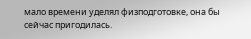мало времени уделял физподготовке, она бы сейчас пригодилась.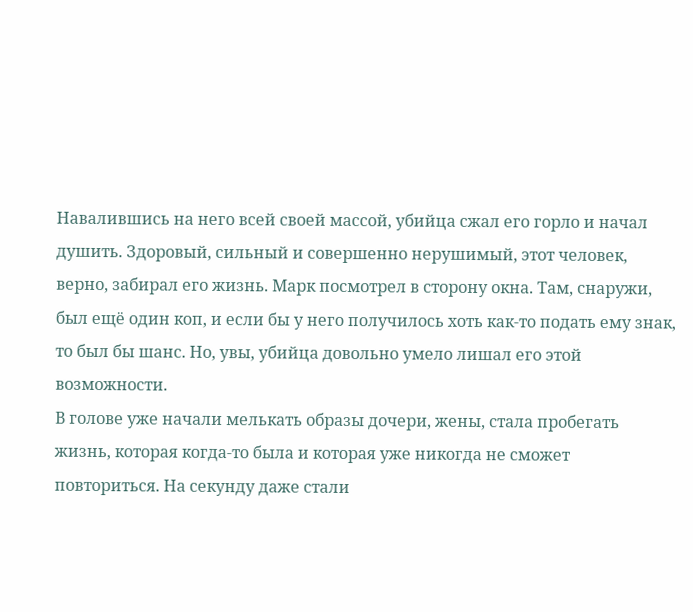Навалившись на него всей своей массой, убийца сжал его горло и начал душить. Здоровый, сильный и совершенно нерушимый, этот человек, верно, забирал его жизнь. Марк посмотрел в сторону окна. Там, снаружи, был ещё один коп, и если бы у него получилось хоть как-то подать ему знак, то был бы шанс. Но, увы, убийца довольно умело лишал его этой возможности.
В голове уже начали мелькать образы дочери, жены, стала пробегать жизнь, которая когда-то была и которая уже никогда не сможет повториться. На секунду даже стали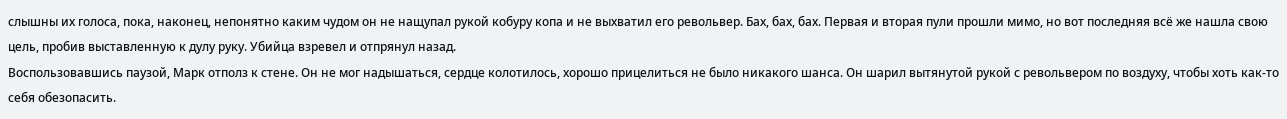слышны их голоса, пока, наконец, непонятно каким чудом он не нащупал рукой кобуру копа и не выхватил его револьвер. Бах, бах, бах. Первая и вторая пули прошли мимо, но вот последняя всё же нашла свою цель, пробив выставленную к дулу руку. Убийца взревел и отпрянул назад.
Воспользовавшись паузой, Марк отполз к стене. Он не мог надышаться, сердце колотилось, хорошо прицелиться не было никакого шанса. Он шарил вытянутой рукой с револьвером по воздуху, чтобы хоть как-то себя обезопасить.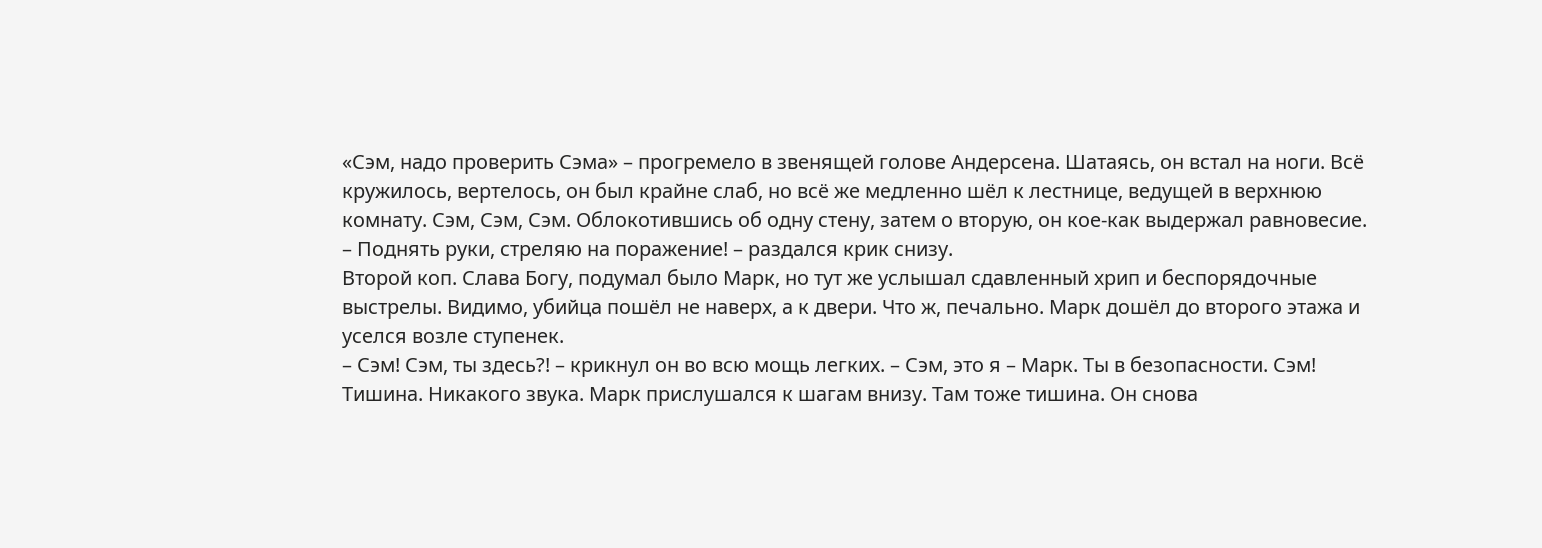«Сэм, надо проверить Сэма» – прогремело в звенящей голове Андерсена. Шатаясь, он встал на ноги. Всё кружилось, вертелось, он был крайне слаб, но всё же медленно шёл к лестнице, ведущей в верхнюю комнату. Сэм, Сэм, Сэм. Облокотившись об одну стену, затем о вторую, он кое-как выдержал равновесие.
– Поднять руки, стреляю на поражение! – раздался крик снизу.
Второй коп. Слава Богу, подумал было Марк, но тут же услышал сдавленный хрип и беспорядочные выстрелы. Видимо, убийца пошёл не наверх, а к двери. Что ж, печально. Марк дошёл до второго этажа и уселся возле ступенек.
– Сэм! Сэм, ты здесь?! – крикнул он во всю мощь легких. – Сэм, это я – Марк. Ты в безопасности. Сэм!
Тишина. Никакого звука. Марк прислушался к шагам внизу. Там тоже тишина. Он снова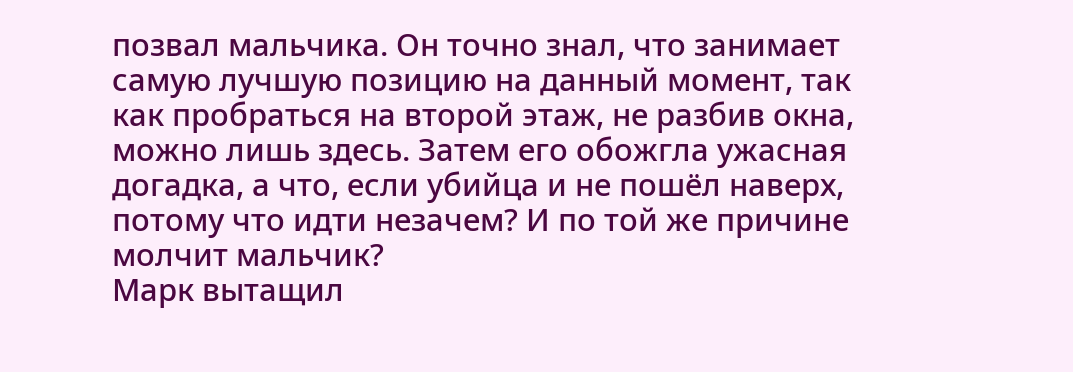позвал мальчика. Он точно знал, что занимает самую лучшую позицию на данный момент, так как пробраться на второй этаж, не разбив окна, можно лишь здесь. Затем его обожгла ужасная догадка, а что, если убийца и не пошёл наверх, потому что идти незачем? И по той же причине молчит мальчик?
Марк вытащил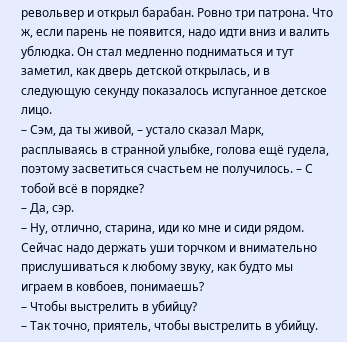револьвер и открыл барабан. Ровно три патрона. Что ж, если парень не появится, надо идти вниз и валить ублюдка. Он стал медленно подниматься и тут заметил, как дверь детской открылась, и в следующую секунду показалось испуганное детское лицо.
– Сэм, да ты живой, – устало сказал Марк, расплываясь в странной улыбке, голова ещё гудела, поэтому засветиться счастьем не получилось. – С тобой всё в порядке?
– Да, сэр.
– Ну, отлично, старина, иди ко мне и сиди рядом. Сейчас надо держать уши торчком и внимательно прислушиваться к любому звуку, как будто мы играем в ковбоев, понимаешь?
– Чтобы выстрелить в убийцу?
– Так точно, приятель, чтобы выстрелить в убийцу.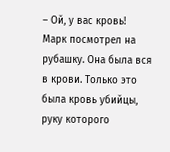– Ой, у вас кровь!
Марк посмотрел на рубашку. Она была вся в крови. Только это была кровь убийцы, руку которого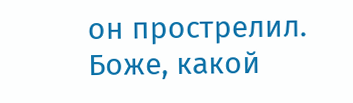он прострелил. Боже, какой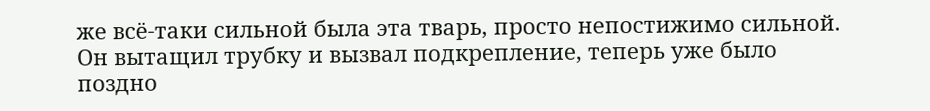же всё-таки сильной была эта тварь, просто непостижимо сильной. Он вытащил трубку и вызвал подкрепление, теперь уже было поздно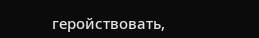геройствовать,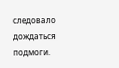следовало дождаться подмоги.